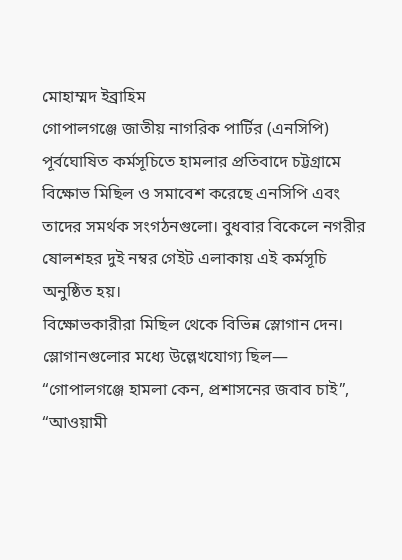মোহাম্মদ ইব্রাহিম
গোপালগঞ্জে জাতীয় নাগরিক পার্টির (এনসিপি) পূর্বঘোষিত কর্মসূচিতে হামলার প্রতিবাদে চট্টগ্রামে বিক্ষোভ মিছিল ও সমাবেশ করেছে এনসিপি এবং তাদের সমর্থক সংগঠনগুলো। বুধবার বিকেলে নগরীর ষোলশহর দুই নম্বর গেইট এলাকায় এই কর্মসূচি অনুষ্ঠিত হয়।
বিক্ষোভকারীরা মিছিল থেকে বিভিন্ন স্লোগান দেন। স্লোগানগুলোর মধ্যে উল্লেখযোগ্য ছিল— “গোপালগঞ্জে হামলা কেন, প্রশাসনের জবাব চাই”, “আওয়ামী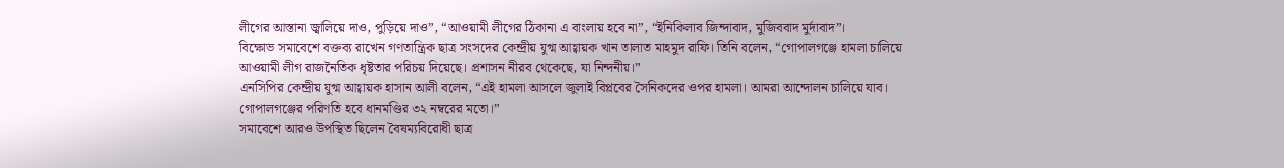লীগের আস্তানা জ্বালিয়ে দাও, পুড়িয়ে দাও”, “আওয়ামী লীগের ঠিকানা এ বাংলায় হবে না”, “ইনিকিলাব জিন্দাবাদ, মুজিববাদ মুর্দাবাদ”।
বিক্ষোভ সমাবেশে বক্তব্য রাখেন গণতান্ত্রিক ছাত্র সংসদের কেন্দ্রীয় যুগ্ম আহ্বায়ক খান তালাত মাহমুদ রাফি। তিনি বলেন, “গোপালগঞ্জে হামলা চালিয়ে আওয়ামী লীগ রাজনৈতিক ধৃষ্টতার পরিচয় দিয়েছে। প্রশাসন নীরব থেকেছে, যা নিন্দনীয়।”
এনসিপির কেন্দ্রীয় যুগ্ম আহ্বায়ক হাসান আলী বলেন, “এই হামলা আসলে জুলাই বিপ্লবের সৈনিকদের ওপর হামলা। আমরা আন্দোলন চালিয়ে যাব। গোপালগঞ্জের পরিণতি হবে ধানমণ্ডির ৩২ নম্বরের মতো।”
সমাবেশে আরও উপস্থিত ছিলেন বৈষম্যবিরোধী ছাত্র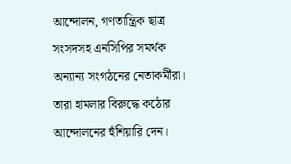আন্দোলন, গণতান্ত্রিক ছাত্র সংসদসহ এনসিপির সমর্থক অন্যান্য সংগঠনের নেতাকর্মীরা। তারা হামলার বিরুদ্ধে কঠোর আন্দোলনের হুঁশিয়ারি দেন।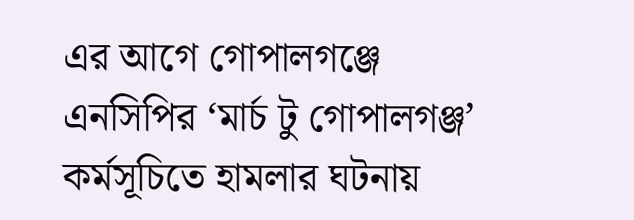এর আগে গোপালগঞ্জে এনসিপির ‘মার্চ টু গোপালগঞ্জ’ কর্মসূচিতে হামলার ঘটনায়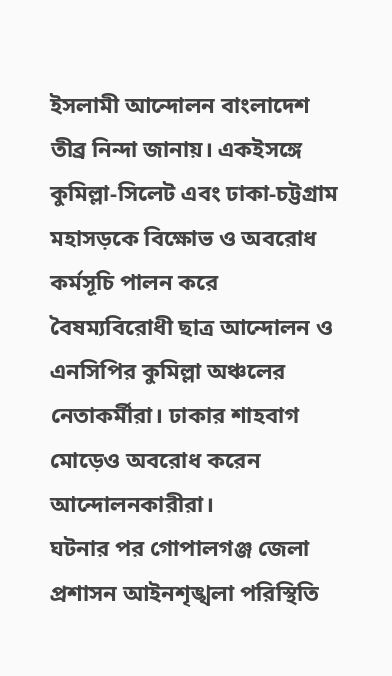ইসলামী আন্দোলন বাংলাদেশ তীব্র নিন্দা জানায়। একইসঙ্গে কুমিল্লা-সিলেট এবং ঢাকা-চট্টগ্রাম মহাসড়কে বিক্ষোভ ও অবরোধ কর্মসূচি পালন করে বৈষম্যবিরোধী ছাত্র আন্দোলন ও এনসিপির কুমিল্লা অঞ্চলের নেতাকর্মীরা। ঢাকার শাহবাগ মোড়েও অবরোধ করেন আন্দোলনকারীরা।
ঘটনার পর গোপালগঞ্জ জেলা প্রশাসন আইনশৃঙ্খলা পরিস্থিতি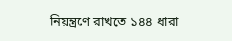নিয়ন্ত্রণে রাখতে ১৪৪ ধারা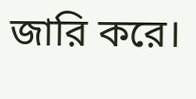জারি করে।